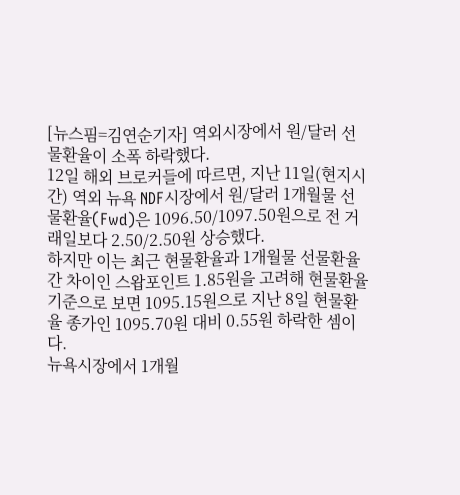[뉴스핌=김연순기자] 역외시장에서 원/달러 선물환율이 소폭 하락했다.
12일 해외 브로커들에 따르면, 지난 11일(현지시간) 역외 뉴욕 NDF시장에서 원/달러 1개월물 선물환율(Fwd)은 1096.50/1097.50원으로 전 거래일보다 2.50/2.50원 상승했다.
하지만 이는 최근 현물환율과 1개월물 선물환율간 차이인 스왑포인트 1.85원을 고려해 현물환율 기준으로 보면 1095.15원으로 지난 8일 현물환율 종가인 1095.70원 대비 0.55원 하락한 셈이다.
뉴욕시장에서 1개월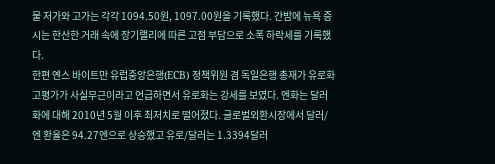물 저가와 고가는 각각 1094.50원, 1097.00원을 기록했다. 간밤에 뉴욕 증시는 한산한 거래 속에 장기랠리에 따른 고점 부담으로 소폭 하락세를 기록했다.
한편 옌스 바이트만 유럽중앙은행(ECB) 정책위원 겸 독일은행 총재가 유로화 고평가가 사실무근이라고 언급하면서 유로화는 강세를 보였다. 엔화는 달러화에 대해 2010년 5월 이후 최저치로 떨어졌다. 글로벌외환시장에서 달러/엔 환율은 94.27엔으로 상승했고 유로/달러는 1.3394달러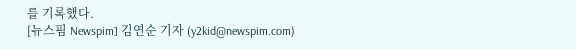를 기록했다.
[뉴스핌 Newspim] 김연순 기자 (y2kid@newspim.com)